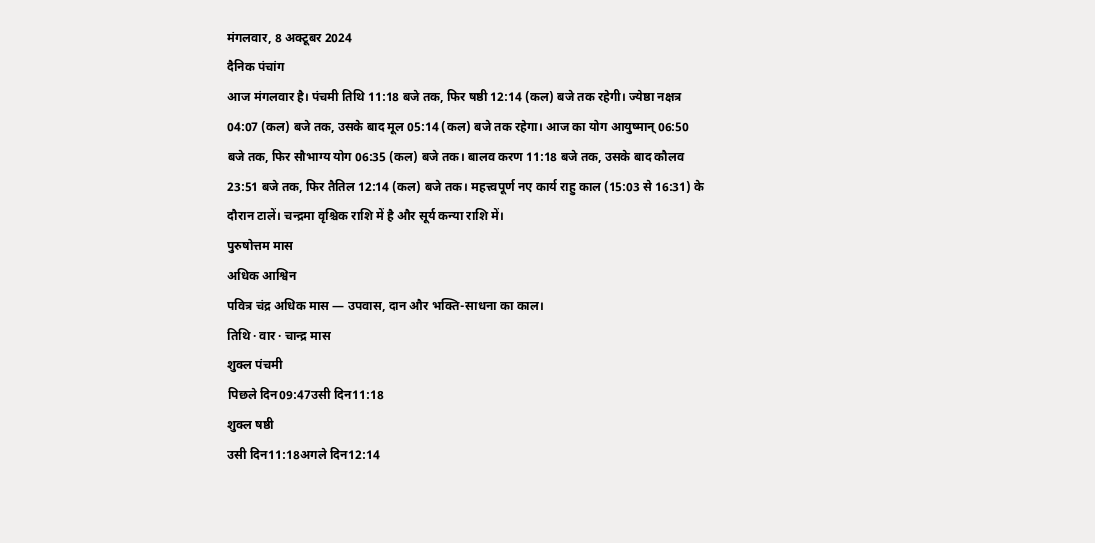मंगलवार, 8 अक्टूबर 2024
दैनिक पंचांग
आज मंगलवार है। पंचमी तिथि 11:18 बजे तक, फिर षष्ठी 12:14 (कल) बजे तक रहेगी। ज्येष्ठा नक्षत्र 04:07 (कल) बजे तक, उसके बाद मूल 05:14 (कल) बजे तक रहेगा। आज का योग आयुष्मान् 06:50 बजे तक, फिर सौभाग्य योग 06:35 (कल) बजे तक। बालव करण 11:18 बजे तक, उसके बाद कौलव 23:51 बजे तक, फिर तैतिल 12:14 (कल) बजे तक। महत्त्वपूर्ण नए कार्य राहु काल (15:03 से 16:31) के दौरान टालें। चन्द्रमा वृश्चिक राशि में है और सूर्य कन्या राशि में।
पुरुषोत्तम मास
अधिक आश्विन
पवित्र चंद्र अधिक मास — उपवास, दान और भक्ति-साधना का काल।
तिथि · वार · चान्द्र मास
शुक्ल पंचमी
पिछले दिन09:47उसी दिन11:18
शुक्ल षष्ठी
उसी दिन11:18अगले दिन12:14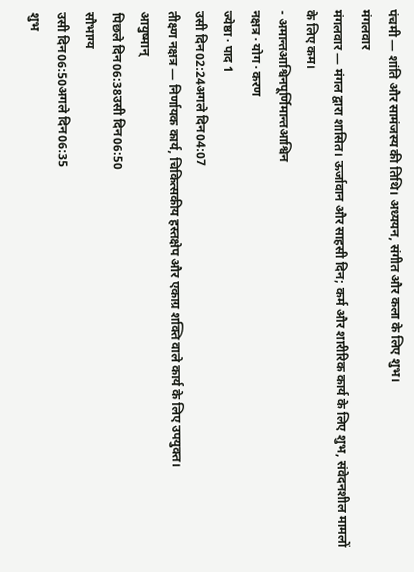पंचमी — शांति और सामंजस्य की तिथि। अध्ययन, संगीत और कला के लिए शुभ।
मंगलवार
मंगलवार — मंगल द्वारा शासित। ऊर्जावान और साहसी दिन; कर्म और शारीरिक कार्य के लिए शुभ, संवेदनशील मामलों के लिए कम।
- अमान्तआश्विनपूर्णिमान्तआश्विन
नक्षत्र · योग · करण
ज्येष्ठा · पाद 1
उसी दिन02:24अगले दिन04:07
तीक्ष्ण नक्षत्र — निर्णायक कार्य, चिकित्सकीय हस्तक्षेप और एकाग्र शक्ति वाले कार्य के लिए उपयुक्त।
आयुष्मान्
पिछले दिन06:38उसी दिन06:50
सौभाग्य
उसी दिन06:50अगले दिन06:35
शुभ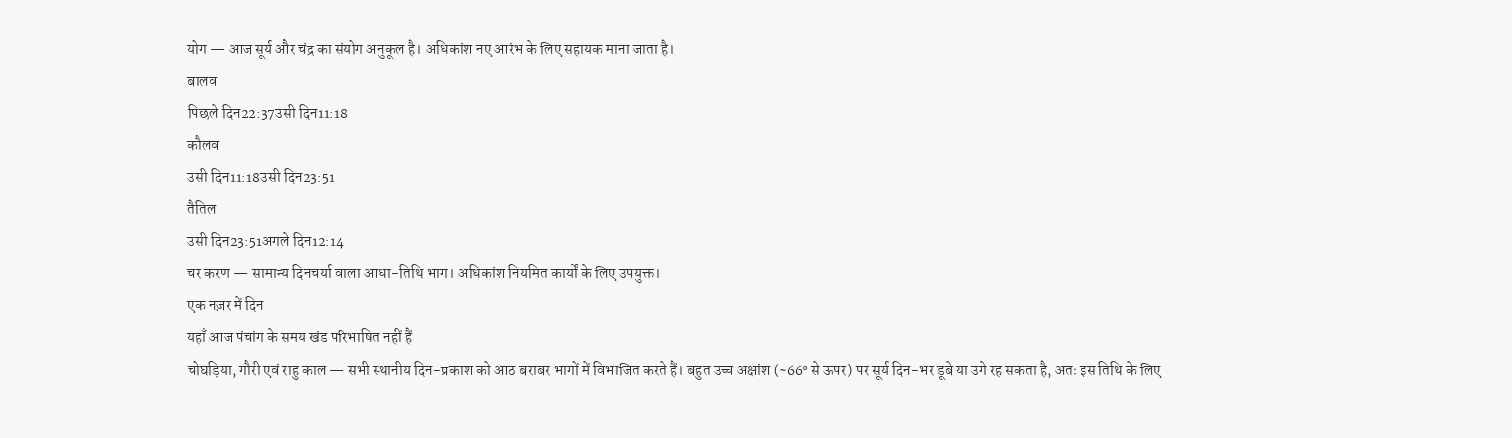योग — आज सूर्य और चंद्र का संयोग अनुकूल है। अधिकांश नए आरंभ के लिए सहायक माना जाता है।
बालव
पिछले दिन22:37उसी दिन11:18
कौलव
उसी दिन11:18उसी दिन23:51
तैतिल
उसी दिन23:51अगले दिन12:14
चर करण — सामान्य दिनचर्या वाला आधा-तिथि भाग। अधिकांश नियमित कार्यों के लिए उपयुक्त।
एक नज़र में दिन
यहाँ आज पंचांग के समय खंड परिभाषित नहीं हैं
चोघड़िया, गौरी एवं राहु काल — सभी स्थानीय दिन-प्रकाश को आठ बराबर भागों में विभाजित करते हैं। बहुत उच्च अक्षांश (~66° से ऊपर) पर सूर्य दिन-भर डूबे या उगे रह सकता है, अतः इस तिथि के लिए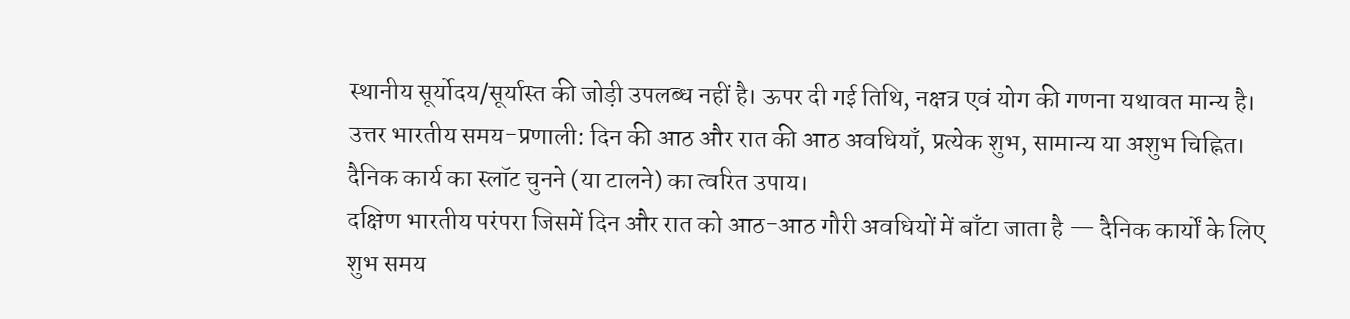स्थानीय सूर्योदय/सूर्यास्त की जोड़ी उपलब्ध नहीं है। ऊपर दी गई तिथि, नक्षत्र एवं योग की गणना यथावत मान्य है।
उत्तर भारतीय समय-प्रणाली: दिन की आठ और रात की आठ अवधियाँ, प्रत्येक शुभ, सामान्य या अशुभ चिह्नित। दैनिक कार्य का स्लॉट चुनने (या टालने) का त्वरित उपाय।
दक्षिण भारतीय परंपरा जिसमें दिन और रात को आठ-आठ गौरी अवधियों में बाँटा जाता है — दैनिक कार्यों के लिए शुभ समय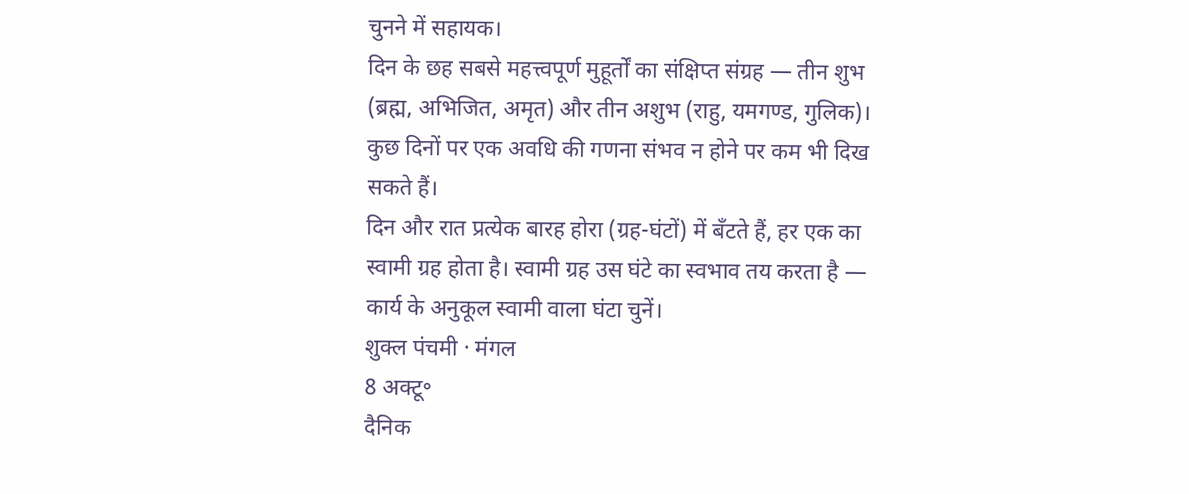चुनने में सहायक।
दिन के छह सबसे महत्त्वपूर्ण मुहूर्तों का संक्षिप्त संग्रह — तीन शुभ (ब्रह्म, अभिजित, अमृत) और तीन अशुभ (राहु, यमगण्ड, गुलिक)। कुछ दिनों पर एक अवधि की गणना संभव न होने पर कम भी दिख सकते हैं।
दिन और रात प्रत्येक बारह होरा (ग्रह-घंटों) में बँटते हैं, हर एक का स्वामी ग्रह होता है। स्वामी ग्रह उस घंटे का स्वभाव तय करता है — कार्य के अनुकूल स्वामी वाला घंटा चुनें।
शुक्ल पंचमी · मंगल
8 अक्टू॰
दैनिक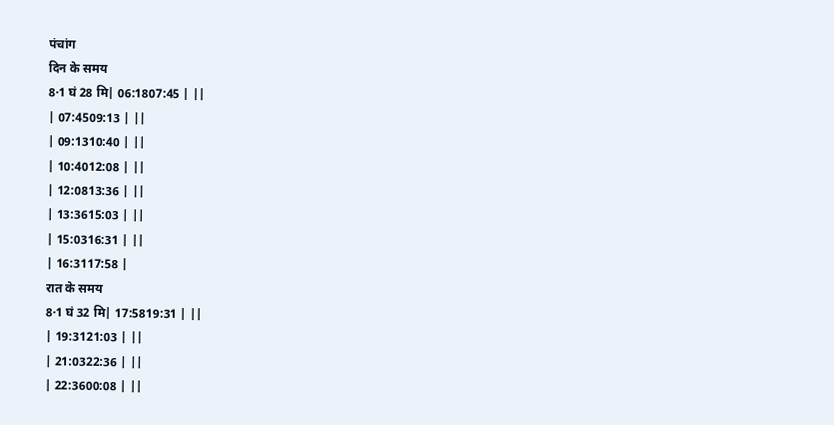पंचांग
दिन के समय
8·1 घं 28 मि| 06:1807:45 | ||
| 07:4509:13 | ||
| 09:1310:40 | ||
| 10:4012:08 | ||
| 12:0813:36 | ||
| 13:3615:03 | ||
| 15:0316:31 | ||
| 16:3117:58 |
रात के समय
8·1 घं 32 मि| 17:5819:31 | ||
| 19:3121:03 | ||
| 21:0322:36 | ||
| 22:3600:08 | ||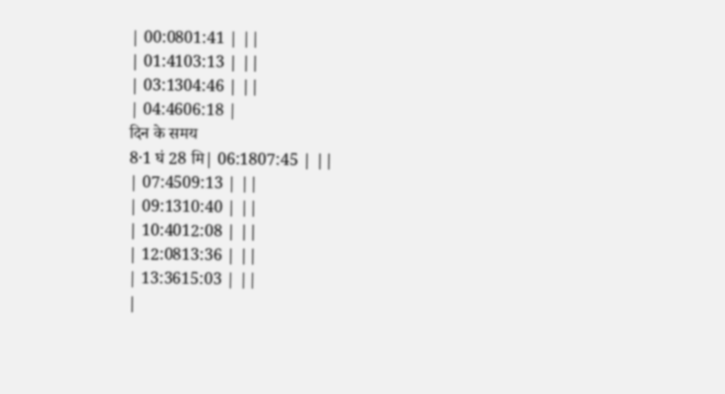| 00:0801:41 | ||
| 01:4103:13 | ||
| 03:1304:46 | ||
| 04:4606:18 |
दिन के समय
8·1 घं 28 मि| 06:1807:45 | ||
| 07:4509:13 | ||
| 09:1310:40 | ||
| 10:4012:08 | ||
| 12:0813:36 | ||
| 13:3615:03 | ||
|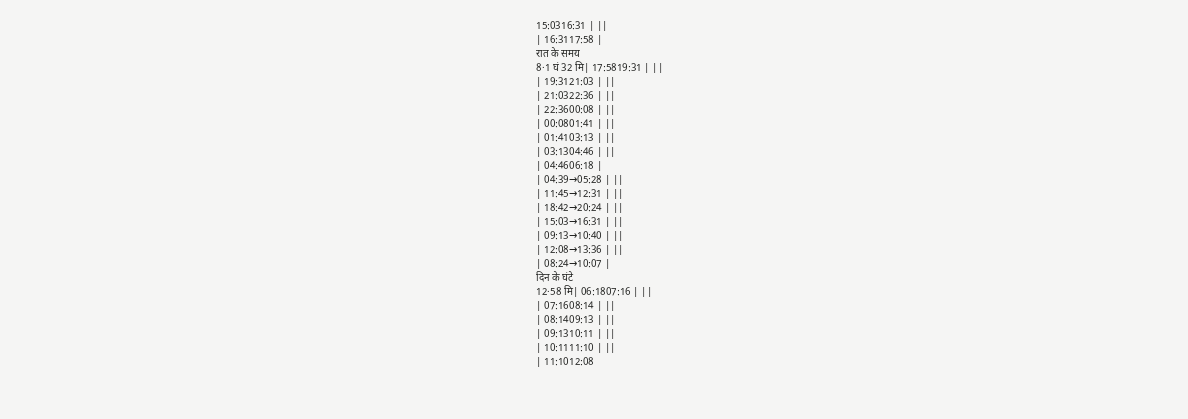15:0316:31 | ||
| 16:3117:58 |
रात के समय
8·1 घं 32 मि| 17:5819:31 | ||
| 19:3121:03 | ||
| 21:0322:36 | ||
| 22:3600:08 | ||
| 00:0801:41 | ||
| 01:4103:13 | ||
| 03:1304:46 | ||
| 04:4606:18 |
| 04:39→05:28 | ||
| 11:45→12:31 | ||
| 18:42→20:24 | ||
| 15:03→16:31 | ||
| 09:13→10:40 | ||
| 12:08→13:36 | ||
| 08:24→10:07 |
दिन के घंटे
12·58 मि| 06:1807:16 | ||
| 07:1608:14 | ||
| 08:1409:13 | ||
| 09:1310:11 | ||
| 10:1111:10 | ||
| 11:1012:08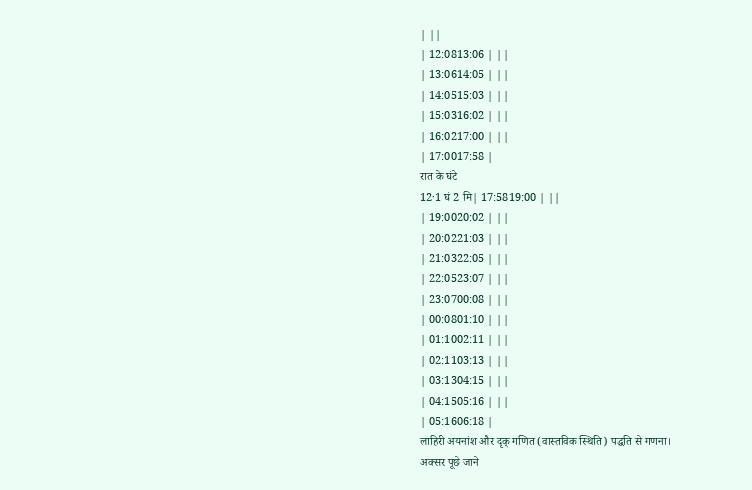| ||
| 12:0813:06 | ||
| 13:0614:05 | ||
| 14:0515:03 | ||
| 15:0316:02 | ||
| 16:0217:00 | ||
| 17:0017:58 |
रात के घंटे
12·1 घं 2 मि| 17:5819:00 | ||
| 19:0020:02 | ||
| 20:0221:03 | ||
| 21:0322:05 | ||
| 22:0523:07 | ||
| 23:0700:08 | ||
| 00:0801:10 | ||
| 01:1002:11 | ||
| 02:1103:13 | ||
| 03:1304:15 | ||
| 04:1505:16 | ||
| 05:1606:18 |
लाहिरी अयनांश और दृक् गणित (वास्तविक स्थिति) पद्धति से गणना।
अक्सर पूछे जाने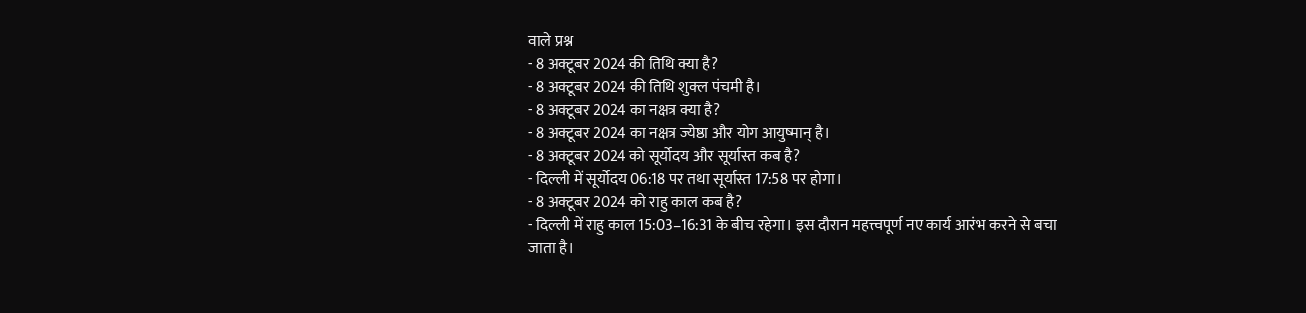वाले प्रश्न
- 8 अक्टूबर 2024 की तिथि क्या है?
- 8 अक्टूबर 2024 की तिथि शुक्ल पंचमी है।
- 8 अक्टूबर 2024 का नक्षत्र क्या है?
- 8 अक्टूबर 2024 का नक्षत्र ज्येष्ठा और योग आयुष्मान् है।
- 8 अक्टूबर 2024 को सूर्योदय और सूर्यास्त कब है?
- दिल्ली में सूर्योदय 06:18 पर तथा सूर्यास्त 17:58 पर होगा।
- 8 अक्टूबर 2024 को राहु काल कब है?
- दिल्ली में राहु काल 15:03–16:31 के बीच रहेगा। इस दौरान महत्त्वपूर्ण नए कार्य आरंभ करने से बचा जाता है।